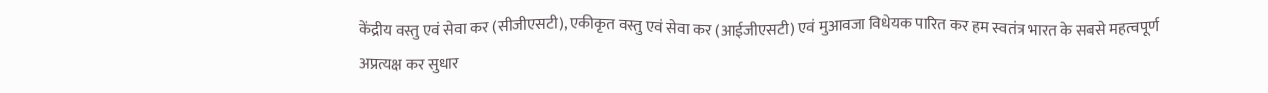केंद्रीय वस्तु एवं सेवा कर (सीजीएसटी), एकीकृत वस्तु एवं सेवा कर (आईजीएसटी) एवं मुआवजा विधेयक पारित कर हम स्वतंत्र भारत के सबसे महत्वपूर्ण अप्रत्यक्ष कर सुधार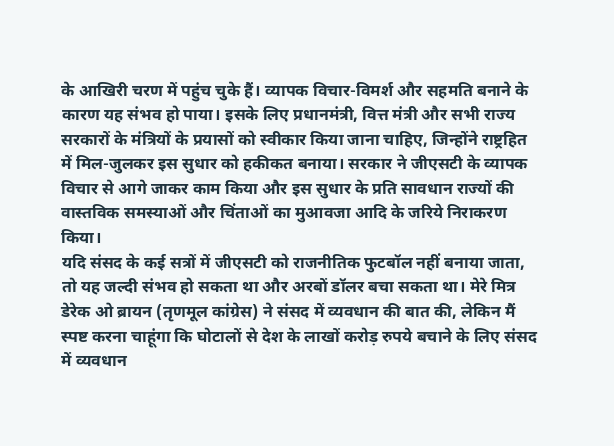के आखिरी चरण में पहुंच चुके हैं। व्यापक विचार-विमर्श और सहमति बनाने के कारण यह संभव हो पाया। इसके लिए प्रधानमंत्री, वित्त मंत्री और सभी राज्य सरकारों के मंत्रियों के प्रयासों को स्वीकार किया जाना चाहिए, जिन्होंने राष्ट्रहित में मिल-जुलकर इस सुधार को हकीकत बनाया। सरकार ने जीएसटी के व्यापक विचार से आगे जाकर काम किया और इस सुधार के प्रति सावधान राज्यों की वास्तविक समस्याओं और चिंताओं का मुआवजा आदि के जरिये निराकरण किया।
यदि संसद के कई सत्रों में जीएसटी को राजनीतिक फुटबॉल नहीं बनाया जाता, तो यह जल्दी संभव हो सकता था और अरबों डॉलर बचा सकता था। मेरे मित्र डेरेक ओ ब्रायन (तृणमूल कांग्रेस) ने संसद में व्यवधान की बात की, लेकिन मैं स्पष्ट करना चाहूंगा कि घोटालों से देश के लाखों करोड़ रुपये बचाने के लिए संसद में व्यवधान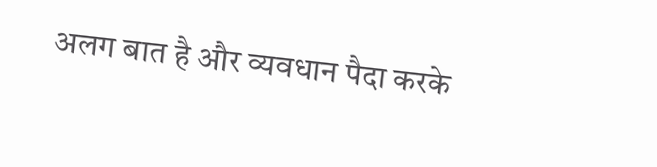अलग बात है और व्यवधान पैदा करके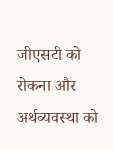जीएसटी को रोकना और अर्थव्यवस्था को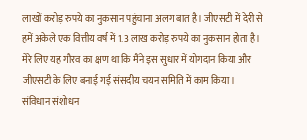लाखों करोड़ रुपये का नुकसान पहुंचाना अलग बात है। जीएसटी में देरी से हमें अकेले एक वित्तीय वर्ष में 1.3 लाख करोड़ रुपये का नुकसान होता है।
मेरे लिए यह गौरव का क्षण था कि मैंने इस सुधार में योगदान किया और जीएसटी के लिए बनाई गई संसदीय चयन समिति में काम किया। संविधान संशोधन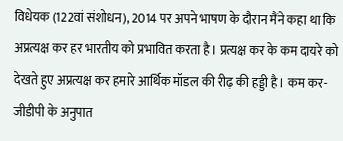विधेयक (122वां संशोधन), 2014 पर अपने भाषण के दौरान मैंने कहा था कि अप्रत्यक्ष कर हर भारतीय को प्रभावित करता है। प्रत्यक्ष कर के कम दायरे को देखते हुए अप्रत्यक्ष कर हमारे आर्थिक मॉडल की रीढ़ की हड्डी है। कम कर-जीडीपी के अनुपात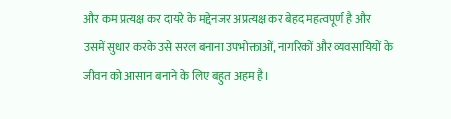और कम प्रत्यक्ष कर दायरे के मद्देनजर अप्रत्यक्ष कर बेहद महत्वपूर्ण है और उसमें सुधार करके उसे सरल बनाना उपभोक्ताओं, नागरिकों और व्यवसायियों के जीवन को आसान बनाने के लिए बहुत अहम है।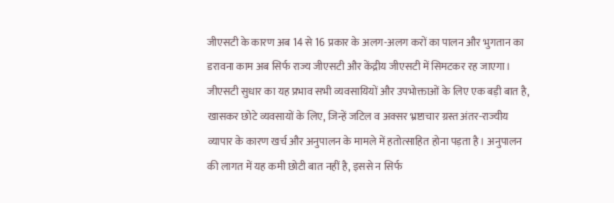जीएसटी के कारण अब 14 से 16 प्रकार के अलग-अलग करों का पालन और भुगतान का डरावना काम अब सिर्फ राज्य जीएसटी और केंद्रीय जीएसटी में सिमटकर रह जाएगा। जीएसटी सुधार का यह प्रभाव सभी व्यवसायियों और उपभोक्ताओं के लिए एक बड़ी बात है, खासकर छोटे व्यवसायों के लिए, जिन्हें जटिल व अक्सर भ्रष्टाचार ग्रस्त अंतर-राज्यीय व्यापार के कारण खर्च और अनुपालन के मामले में हतोत्साहित होना पड़ता है। अनुपालन की लागत में यह कमी छोटी बात नहीं है, इससे न सिर्फ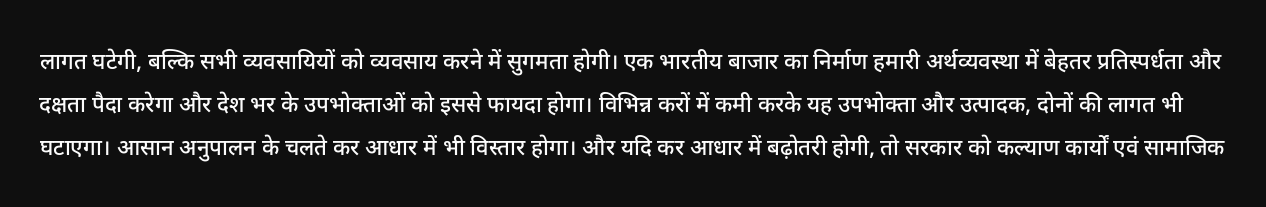लागत घटेगी, बल्कि सभी व्यवसायियों को व्यवसाय करने में सुगमता होगी। एक भारतीय बाजार का निर्माण हमारी अर्थव्यवस्था में बेहतर प्रतिस्पर्धता और दक्षता पैदा करेगा और देश भर के उपभोक्ताओं को इससे फायदा होगा। विभिन्न करों में कमी करके यह उपभोक्ता और उत्पादक, दोनों की लागत भी घटाएगा। आसान अनुपालन के चलते कर आधार में भी विस्तार होगा। और यदि कर आधार में बढ़ोतरी होगी, तो सरकार को कल्याण कार्यों एवं सामाजिक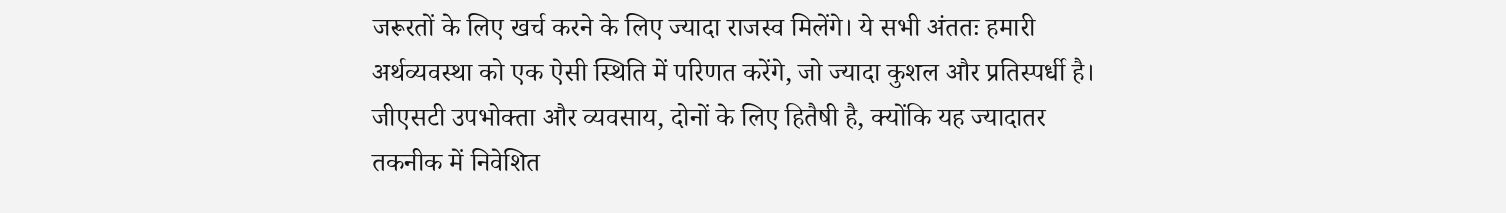जरूरतों के लिए खर्च करने के लिए ज्यादा राजस्व मिलेंगे। ये सभी अंततः हमारी अर्थव्यवस्था को एक ऐसी स्थिति में परिणत करेंगे, जो ज्यादा कुशल और प्रतिस्पर्धी है। जीएसटी उपभोक्ता और व्यवसाय, दोनों के लिए हितैषी है, क्योंकि यह ज्यादातर तकनीक में निवेशित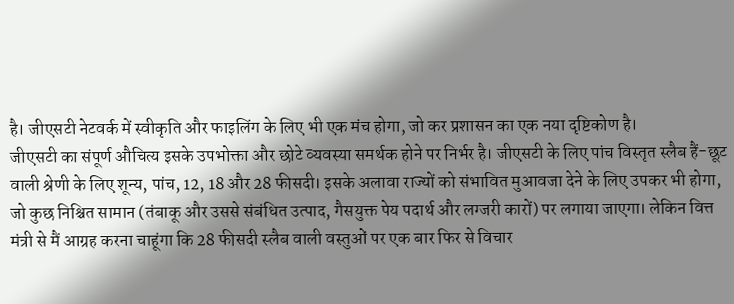है। जीएसटी नेटवर्क में स्वीकृति और फाइलिंग के लिए भी एक मंच होगा, जो कर प्रशासन का एक नया दृष्टिकोण है।
जीएसटी का संपूर्ण औचित्य इसके उपभोक्ता और छोटे व्यवस्या समर्थक होने पर निर्भर है। जीएसटी के लिए पांच विस्तृत स्लैब हैं-छूट वाली श्रेणी के लिए शून्य, पांच, 12, 18 और 28 फीसदी। इसके अलावा राज्यों को संभावित मुआवजा देने के लिए उपकर भी होगा, जो कुछ निश्चित सामान (तंबाकू और उससे संबंधित उत्पाद, गैसयुक्त पेय पदार्थ और लग्जरी कारों) पर लगाया जाएगा। लेकिन वित्त मंत्री से मैं आग्रह करना चाहूंगा कि 28 फीसदी स्लैब वाली वस्तुओं पर एक बार फिर से विचार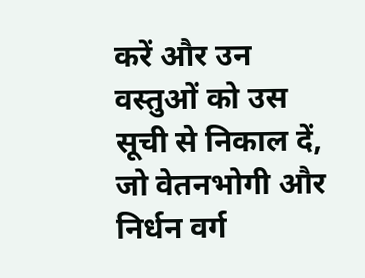करें और उन वस्तुओं को उस सूची से निकाल दें, जो वेतनभोगी और निर्धन वर्ग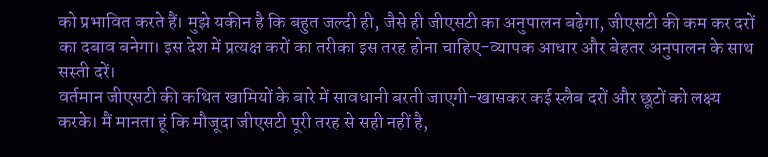को प्रभावित करते हैं। मुझे यकीन है कि बहुत जल्दी ही, जैसे ही जीएसटी का अनुपालन बढ़ेगा, जीएसटी की कम कर दरों का दबाव बनेगा। इस देश में प्रत्यक्ष करों का तरीका इस तरह होना चाहिए-व्यापक आधार और बेहतर अनुपालन के साथ सस्ती दरें।
वर्तमान जीएसटी की कथित खामियों के बारे में सावधानी बरती जाएगी-खासकर कई स्लैब दरों और छूटों को लक्ष्य करके। मैं मानता हूं कि मौजूदा जीएसटी पूरी तरह से सही नहीं है,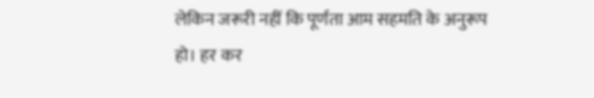लेकिन जरूरी नहीं कि पूर्णता आम सहमति के अनुरूप हो। हर कर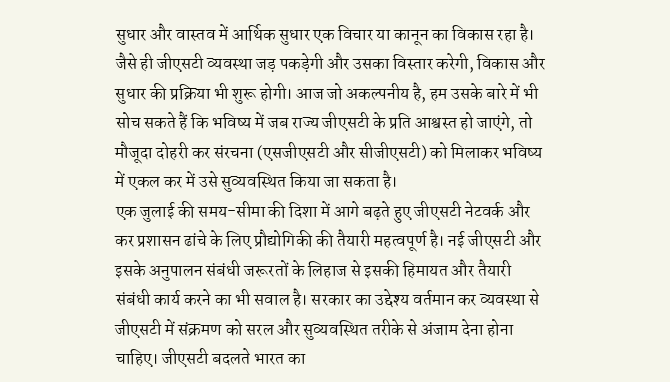सुधार और वास्तव में आर्थिक सुधार एक विचार या कानून का विकास रहा है। जैसे ही जीएसटी व्यवस्था जड़ पकड़ेगी और उसका विस्तार करेगी, विकास और सुधार की प्रक्रिया भी शुरू होगी। आज जो अकल्पनीय है, हम उसके बारे में भी सोच सकते हैं कि भविष्य में जब राज्य जीएसटी के प्रति आश्वस्त हो जाएंगे, तो मौजूदा दोहरी कर संरचना (एसजीएसटी और सीजीएसटी) को मिलाकर भविष्य में एकल कर में उसे सुव्यवस्थित किया जा सकता है।
एक जुलाई की समय-सीमा की दिशा में आगे बढ़ते हुए जीएसटी नेटवर्क और कर प्रशासन ढांचे के लिए प्रौद्योगिकी की तैयारी महत्वपूर्ण है। नई जीएसटी और इसके अनुपालन संबंधी जरूरतों के लिहाज से इसकी हिमायत और तैयारी संबंधी कार्य करने का भी सवाल है। सरकार का उद्देश्य वर्तमान कर व्यवस्था से जीएसटी में संक्रमण को सरल और सुव्यवस्थित तरीके से अंजाम देना होना चाहिए। जीएसटी बदलते भारत का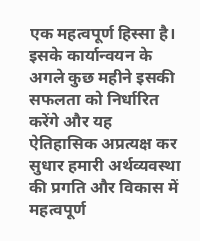एक महत्वपूर्ण हिस्सा है। इसके कार्यान्वयन के अगले कुछ महीने इसकी सफलता को निर्धारित करेंगे और यह ऐतिहासिक अप्रत्यक्ष कर सुधार हमारी अर्थव्यवस्था की प्रगति और विकास में महत्वपूर्ण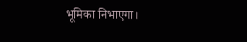भूमिका निभाएगा।